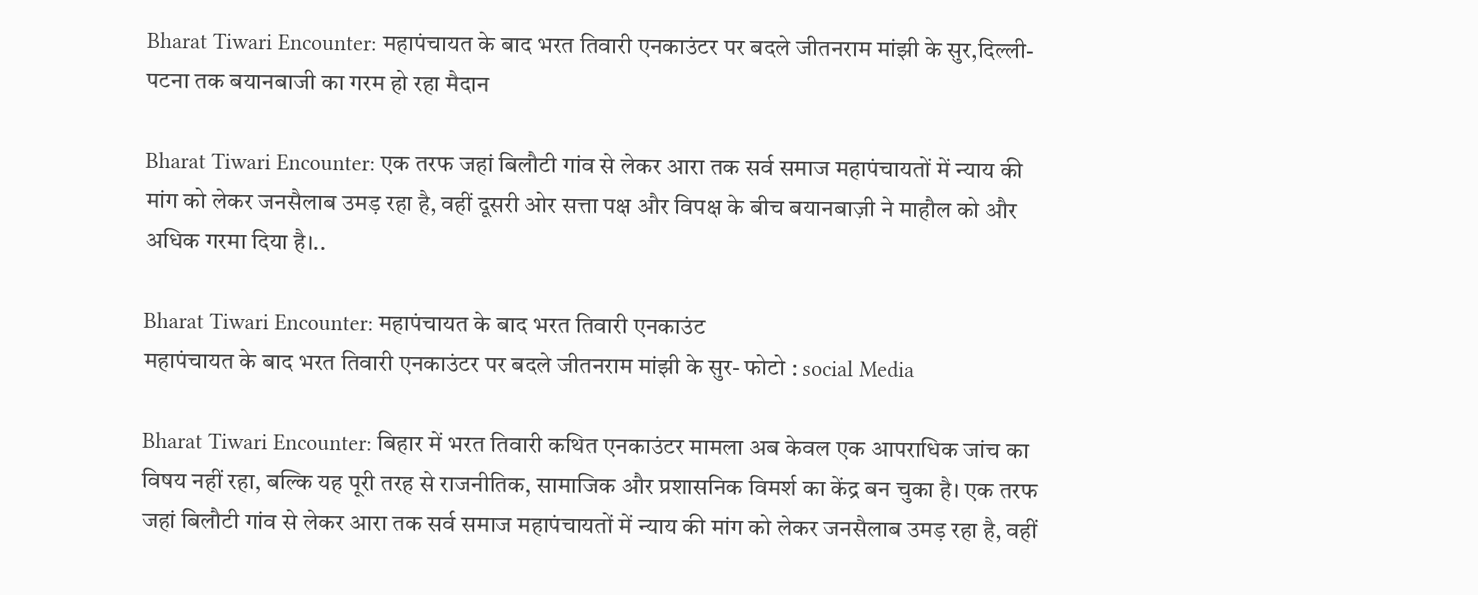Bharat Tiwari Encounter: महापंचायत के बाद भरत तिवारी एनकाउंटर पर बदले जीतनराम मांझी के सुर,दिल्ली-पटना तक बयानबाजी का गरम हो रहा मैदान

Bharat Tiwari Encounter: एक तरफ जहां बिलौटी गांव से लेकर आरा तक सर्व समाज महापंचायतों में न्याय की मांग को लेकर जनसैलाब उमड़ रहा है, वहीं दूसरी ओर सत्ता पक्ष और विपक्ष के बीच बयानबाज़ी ने माहौल को और अधिक गरमा दिया है।..

Bharat Tiwari Encounter: महापंचायत के बाद भरत तिवारी एनकाउंट
महापंचायत के बाद भरत तिवारी एनकाउंटर पर बदले जीतनराम मांझी के सुर- फोटो : social Media

Bharat Tiwari Encounter: बिहार में भरत तिवारी कथित एनकाउंटर मामला अब केवल एक आपराधिक जांच का विषय नहीं रहा, बल्कि यह पूरी तरह से राजनीतिक, सामाजिक और प्रशासनिक विमर्श का केंद्र बन चुका है। एक तरफ जहां बिलौटी गांव से लेकर आरा तक सर्व समाज महापंचायतों में न्याय की मांग को लेकर जनसैलाब उमड़ रहा है, वहीं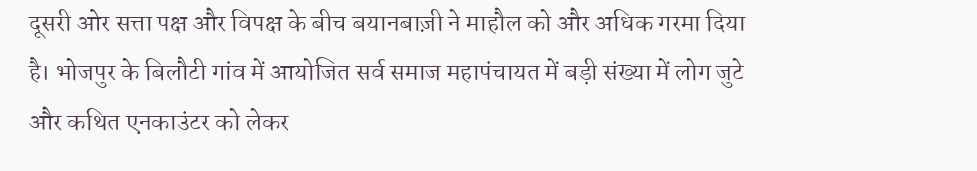दूसरी ओर सत्ता पक्ष और विपक्ष के बीच बयानबाज़ी ने माहौल को और अधिक गरमा दिया है। भोजपुर के बिलौटी गांव में आयोजित सर्व समाज महापंचायत में बड़ी संख्या में लोग जुटे और कथित एनकाउंटर को लेकर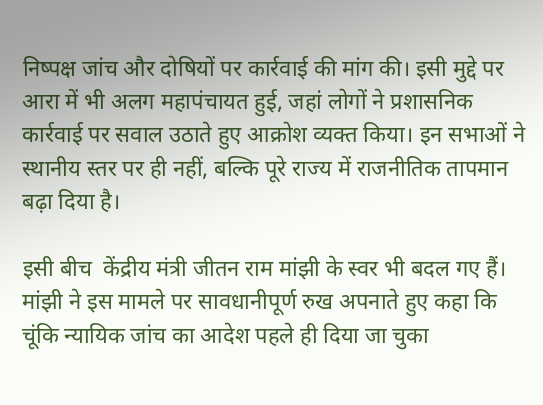निष्पक्ष जांच और दोषियों पर कार्रवाई की मांग की। इसी मुद्दे पर आरा में भी अलग महापंचायत हुई, जहां लोगों ने प्रशासनिक कार्रवाई पर सवाल उठाते हुए आक्रोश व्यक्त किया। इन सभाओं ने स्थानीय स्तर पर ही नहीं, बल्कि पूरे राज्य में राजनीतिक तापमान बढ़ा दिया है।

इसी बीच  केंद्रीय मंत्री जीतन राम मांझी के स्वर भी बदल गए हैं। मांझी ने इस मामले पर सावधानीपूर्ण रुख अपनाते हुए कहा कि चूंकि न्यायिक जांच का आदेश पहले ही दिया जा चुका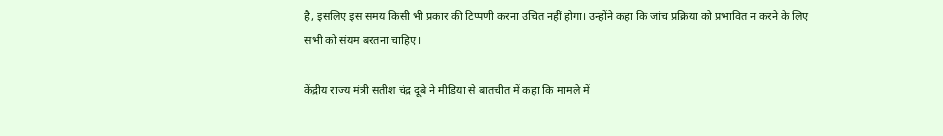है, इसलिए इस समय किसी भी प्रकार की टिप्पणी करना उचित नहीं होगा। उन्होंने कहा कि जांच प्रक्रिया को प्रभावित न करने के लिए सभी को संयम बरतना चाहिए।

केंद्रीय राज्य मंत्री सतीश चंद्र दूबे ने मीडिया से बातचीत में कहा कि मामले में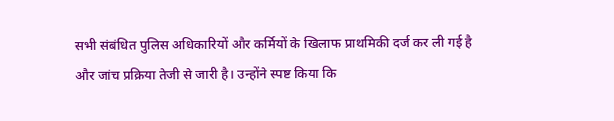सभी संबंधित पुलिस अधिकारियों और कर्मियों के खिलाफ प्राथमिकी दर्ज कर ली गई है और जांच प्रक्रिया तेजी से जारी है। उन्होंने स्पष्ट किया कि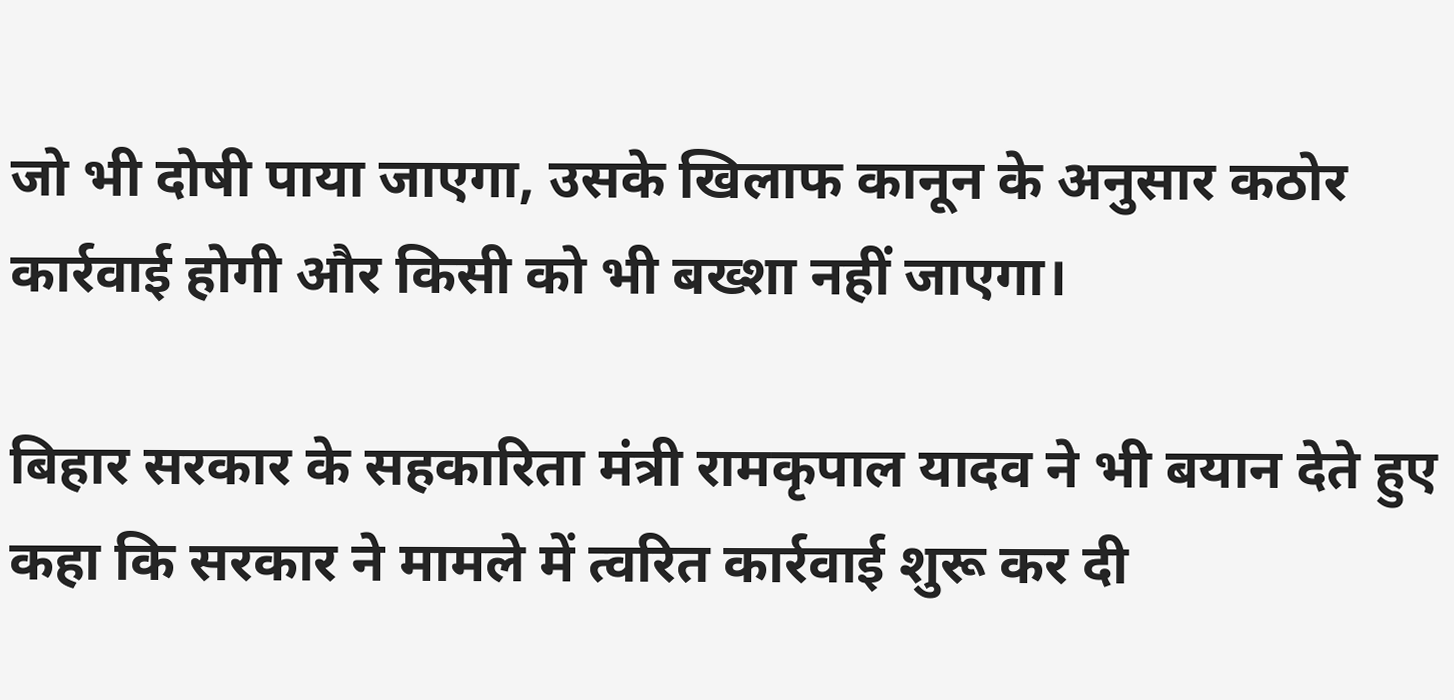जो भी दोषी पाया जाएगा, उसके खिलाफ कानून के अनुसार कठोर कार्रवाई होगी और किसी को भी बख्शा नहीं जाएगा।

बिहार सरकार के सहकारिता मंत्री रामकृपाल यादव ने भी बयान देते हुए कहा कि सरकार ने मामले में त्वरित कार्रवाई शुरू कर दी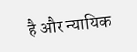है और न्यायिक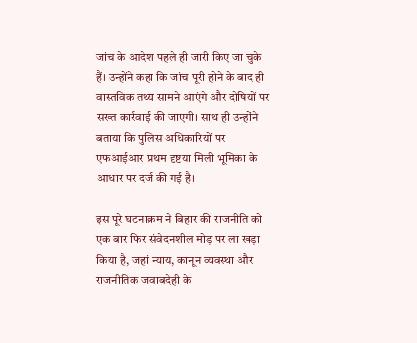जांच के आदेश पहले ही जारी किए जा चुके हैं। उन्होंने कहा कि जांच पूरी होने के बाद ही वास्तविक तथ्य सामने आएंगे और दोषियों पर सख्त कार्रवाई की जाएगी। साथ ही उन्होंने बताया कि पुलिस अधिकारियों पर एफआईआर प्रथम दृष्टया मिली भूमिका के आधार पर दर्ज की गई है।

इस पूरे घटनाक्रम ने बिहार की राजनीति को एक बार फिर संवेदनशील मोड़ पर ला खड़ा किया है, जहां न्याय, कानून व्यवस्था और राजनीतिक जवाबदेही के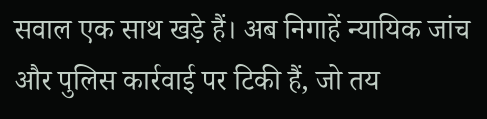सवाल एक साथ खड़े हैं। अब निगाहें न्यायिक जांच और पुलिस कार्रवाई पर टिकी हैं, जो तय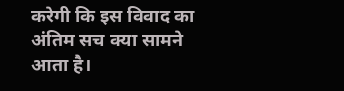करेगी कि इस विवाद का अंतिम सच क्या सामने आता है।